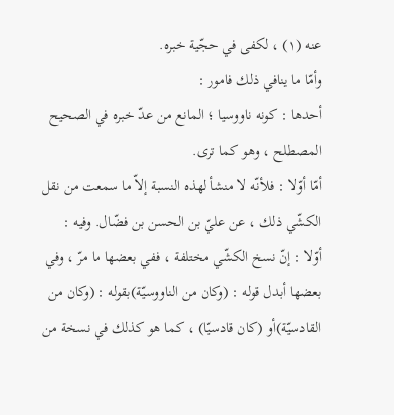عنه (١) ، لكفى في حجّية خبره.
وأمّا ما ينافي ذلك فامور :
أحدها : كونه ناووسيا ؛ المانع من عدّ خبره في الصحيح المصطلح ، وهو كما ترى.
أمّا أوّلا : فلأنّه لا منشأ لهذه النسبة إلاّ ما سمعت من نقل الكشّي ذلك ، عن عليّ بن الحسن بن فضّال. وفيه :
أوّلا : إنّ نسخ الكشّي مختلفة ، ففي بعضها ما مرّ ، وفي بعضها أبدل قوله : (وكان من الناووسيّة)بقوله : (وكان من القادسيّة)أو (كان قادسيّا) ، كما هو كذلك في نسخة من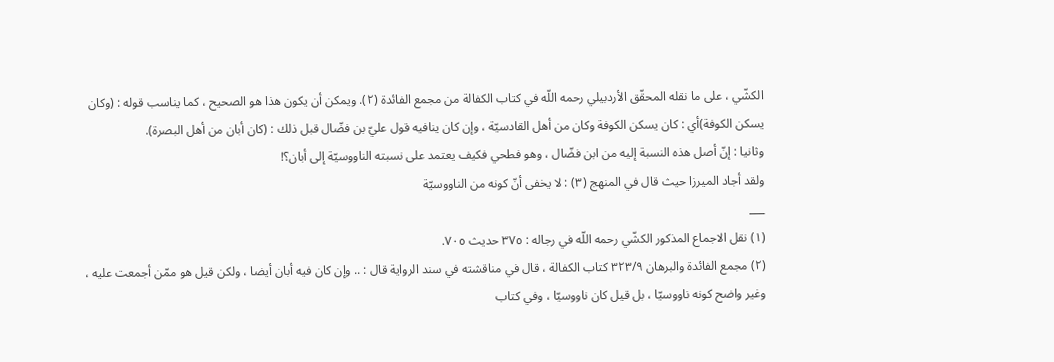الكشّي ، على ما نقله المحقّق الأردبيلي رحمه اللّه في كتاب الكفالة من مجمع الفائدة (٢). ويمكن أن يكون هذا هو الصحيح ، كما يناسب قوله : (وكان يسكن الكوفة)أي : كان يسكن الكوفة وكان من أهل القادسيّة ، وإن كان ينافيه قول عليّ بن فضّال قبل ذلك : (كان أبان من أهل البصرة).
وثانيا : إنّ أصل هذه النسبة إليه من ابن فضّال ، وهو فطحي فكيف يعتمد على نسبته الناووسيّة إلى أبان؟!
ولقد أجاد الميرزا حيث قال في المنهج (٣) : لا يخفى أنّ كونه من الناووسيّة
___
(١) نقل الاجماع المذكور الكشّي رحمه اللّه في رجاله : ٣٧٥ حديث ٧٠٥.
(٢) مجمع الفائدة والبرهان ٣٢٣/٩ كتاب الكفالة ، قال في مناقشته في سند الرواية قال : .. وإن كان فيه أبان أيضا ، ولكن قيل هو ممّن أجمعت عليه ، وغير واضح كونه ناووسيّا ، بل قيل كان ناووسيّا ، وفي كتاب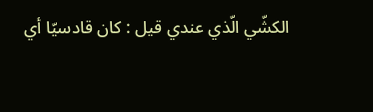الكشّي الّذي عندي قيل : كان قادسيّا أي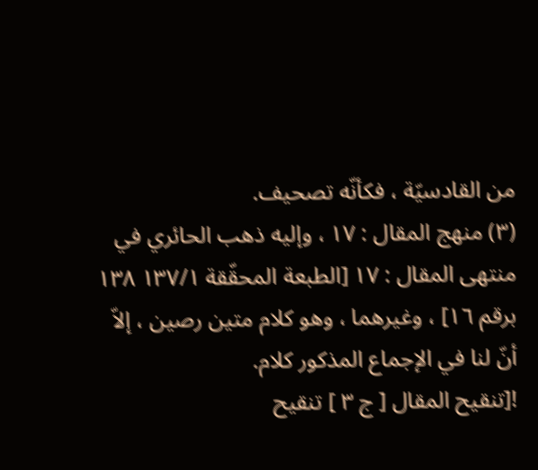من القادسيّة ، فكأنّه تصحيف.
(٣) منهج المقال : ١٧ ، وإليه ذهب الحائري في منتهى المقال : ١٧ [الطبعة المحقّقة ١٣٧/١ ١٣٨ برقم ١٦] ، وغيرهما ، وهو كلام متين رصين ، إلاّ أنّ لنا في الإجماع المذكور كلام.
![تنقيح المقال [ ج ٣ ] تنقيح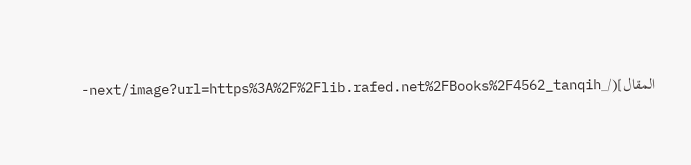المقال](/_next/image?url=https%3A%2F%2Flib.rafed.net%2FBooks%2F4562_tanqih-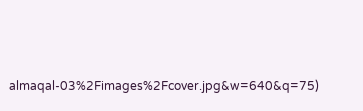almaqal-03%2Fimages%2Fcover.jpg&w=640&q=75)